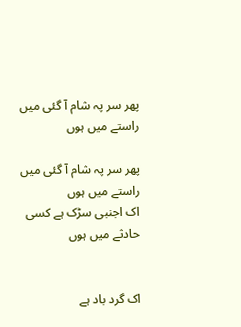پھر سر پہ شام آ گئی میں راستے میں ہوں

پھر سر پہ شام آ گئی میں راستے میں ہوں
اک اجنبی سڑک ہے کسی حادثے میں ہوں


اک گرد باد ہے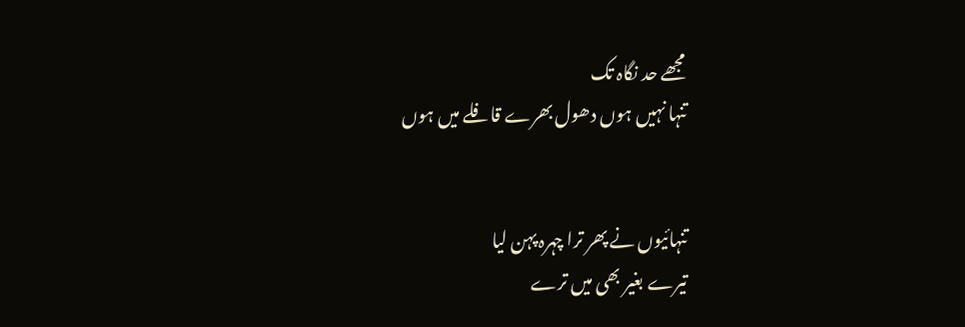مجھے حد نگاہ تک
تنہا نہیں ہوں دھول بھرے قافلے میں ہوں


تنہائیوں نے پھر ترا چہرہ پہن لیا
تیرے بغیر بھی میں ترے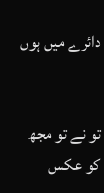دائرے میں ہوں


تو نے تو مجھ کو عکس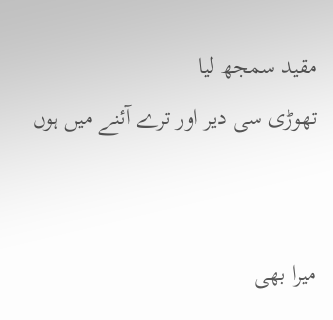مقید سمجھ لیا
تھوڑی سی دیر اور ترے آئنے میں ہوں


میرا بھی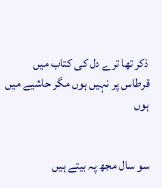ذکر تھا ترے دل کی کتاب میں
قرطاس پر نہیں ہوں مگر حاشیے میں ہوں


سو سال مجھ پہ بیتے ہیں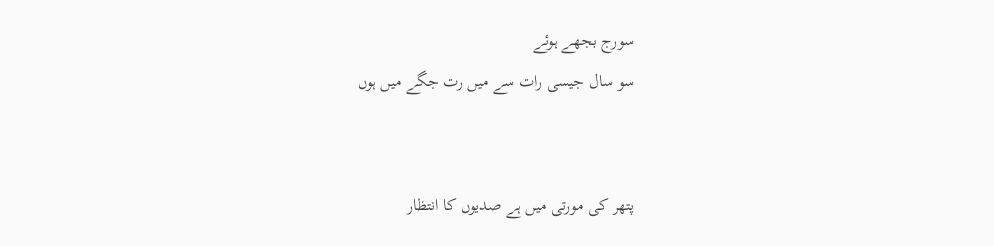سورج بجھے ہوئے
سو سال جیسی رات سے میں رت جگے میں ہوں


پتھر کی مورتی میں ہے صدیوں کا انتظار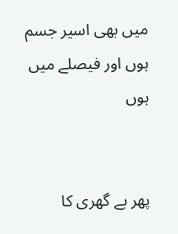میں بھی اسیر جسم ہوں اور فیصلے میں ہوں


پھر بے گھری کا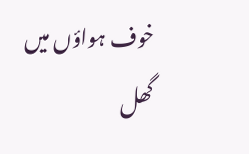خوف ہواؤں میں گھل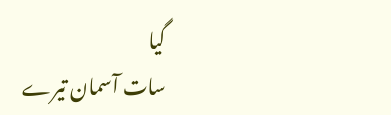گیا
سات آسمان تیرے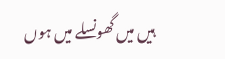ہیں میں گھونسلے میں ہوں